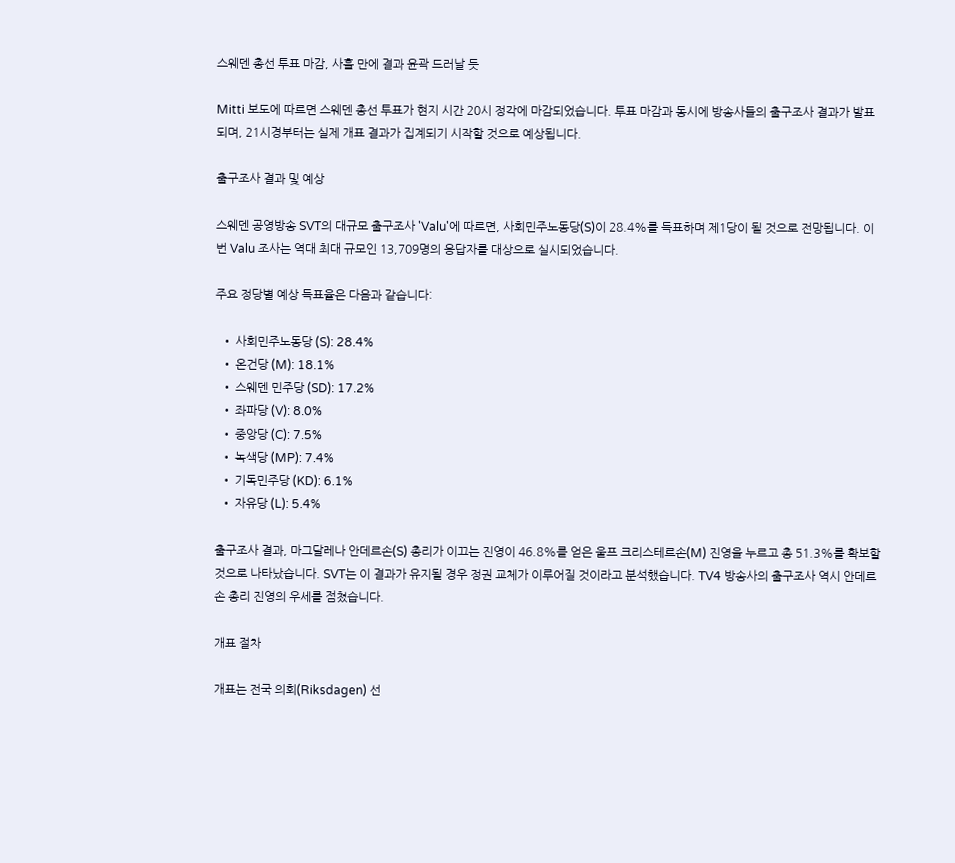스웨덴 총선 투표 마감, 사흘 만에 결과 윤곽 드러날 듯

Mitti 보도에 따르면 스웨덴 총선 투표가 현지 시간 20시 정각에 마감되었습니다. 투표 마감과 동시에 방송사들의 출구조사 결과가 발표되며, 21시경부터는 실제 개표 결과가 집계되기 시작할 것으로 예상됩니다.

출구조사 결과 및 예상

스웨덴 공영방송 SVT의 대규모 출구조사 'Valu'에 따르면, 사회민주노동당(S)이 28.4%를 득표하며 제1당이 될 것으로 전망됩니다. 이번 Valu 조사는 역대 최대 규모인 13,709명의 응답자를 대상으로 실시되었습니다.

주요 정당별 예상 득표율은 다음과 같습니다:

  • 사회민주노동당 (S): 28.4%
  • 온건당 (M): 18.1%
  • 스웨덴 민주당 (SD): 17.2%
  • 좌파당 (V): 8.0%
  • 중앙당 (C): 7.5%
  • 녹색당 (MP): 7.4%
  • 기독민주당 (KD): 6.1%
  • 자유당 (L): 5.4%

출구조사 결과, 마그달레나 안데르손(S) 총리가 이끄는 진영이 46.8%를 얻은 울프 크리스테르손(M) 진영을 누르고 총 51.3%를 확보할 것으로 나타났습니다. SVT는 이 결과가 유지될 경우 정권 교체가 이루어질 것이라고 분석했습니다. TV4 방송사의 출구조사 역시 안데르손 총리 진영의 우세를 점쳤습니다.

개표 절차

개표는 전국 의회(Riksdagen) 선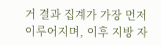거 결과 집계가 가장 먼저 이루어지며, 이후 지방 자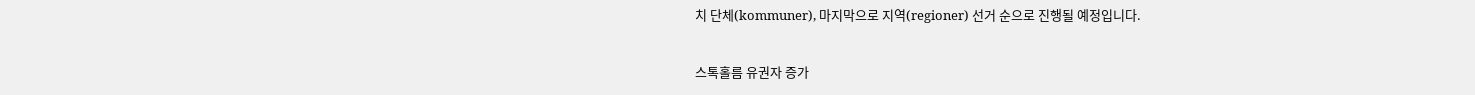치 단체(kommuner), 마지막으로 지역(regioner) 선거 순으로 진행될 예정입니다.

스톡홀름 유권자 증가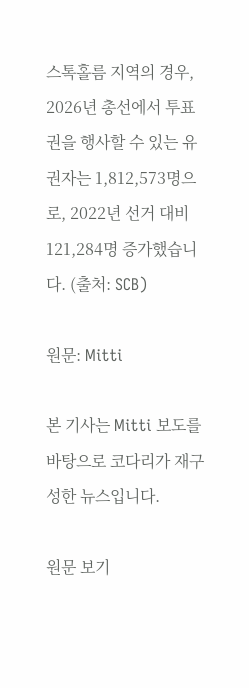스톡홀름 지역의 경우, 2026년 총선에서 투표권을 행사할 수 있는 유권자는 1,812,573명으로, 2022년 선거 대비 121,284명 증가했습니다. (출처: SCB)

원문: Mitti

본 기사는 Mitti 보도를 바탕으로 코다리가 재구성한 뉴스입니다.

원문 보기